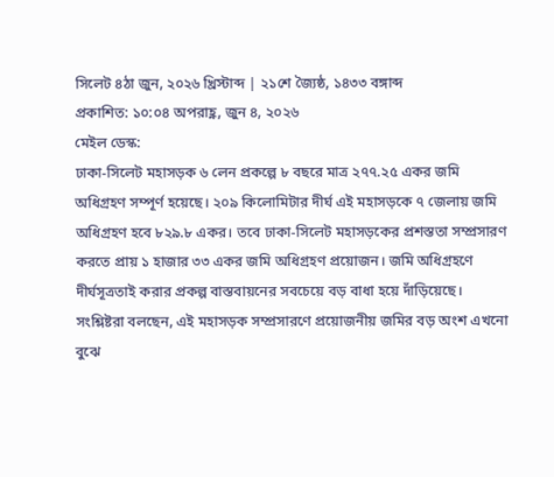সিলেট ৪ঠা জুন, ২০২৬ খ্রিস্টাব্দ | ২১শে জ্যৈষ্ঠ, ১৪৩৩ বঙ্গাব্দ
প্রকাশিত: ১০:০৪ অপরাহ্ণ, জুন ৪, ২০২৬
মেইল ডেস্ক:
ঢাকা-সিলেট মহাসড়ক ৬ লেন প্রকল্পে ৮ বছরে মাত্র ২৭৭.২৫ একর জমি অধিগ্রহণ সম্পূর্ণ হয়েছে। ২০৯ কিলোমিটার দীর্ঘ এই মহাসড়কে ৭ জেলায় জমি অধিগ্রহণ হবে ৮২৯.৮ একর। তবে ঢাকা-সিলেট মহাসড়কের প্রশস্ততা সম্প্রসারণ করতে প্রায় ১ হাজার ৩৩ একর জমি অধিগ্রহণ প্রয়োজন। জমি অধিগ্রহণে দীর্ঘসূত্রতাই করার প্রকল্প বাস্তবায়নের সবচেয়ে বড় বাধা হয়ে দাঁড়িয়েছে।
সংশ্লিষ্টরা বলছেন, এই মহাসড়ক সম্প্রসারণে প্রয়োজনীয় জমির বড় অংশ এখনো বুঝে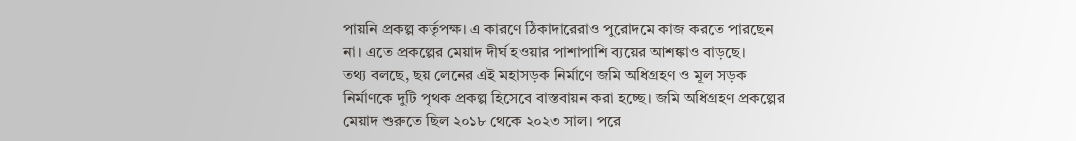পায়নি প্রকল্প কর্তৃপক্ষ। এ কারণে ঠিকাদারেরাও পুরোদমে কাজ করতে পারছেন না। এতে প্রকল্পের মেয়াদ দীর্ঘ হওয়ার পাশাপাশি ব্যয়ের আশঙ্কাও বাড়ছে।
তথ্য বলছে, ছয় লেনের এই মহাসড়ক নির্মাণে জমি অধিগ্রহণ ও মূল সড়ক নির্মাণকে দুটি পৃথক প্রকল্প হিসেবে বাস্তবায়ন করা হচ্ছে। জমি অধিগ্রহণ প্রকল্পের মেয়াদ শুরুতে ছিল ২০১৮ থেকে ২০২৩ সাল। পরে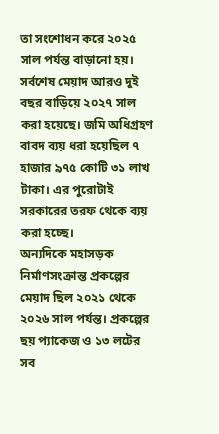তা সংশোধন করে ২০২৫ সাল পর্যন্ত বাড়ানো হয়। সর্বশেষ মেয়াদ আরও দুই বছর বাড়িয়ে ২০২৭ সাল করা হয়েছে। জমি অধিগ্রহণ বাবদ ব্যয় ধরা হয়েছিল ৭ হাজার ৯৭৫ কোটি ৩১ লাখ টাকা। এর পুরোটাই সরকারের তরফ থেকে ব্যয় করা হচ্ছে।
অন্যদিকে মহাসড়ক নির্মাণসংক্রান্ত প্রকল্পের মেয়াদ ছিল ২০২১ থেকে ২০২৬ সাল পর্যন্ত। প্রকল্পের ছয় প্যাকেজ ও ১৩ লটের সব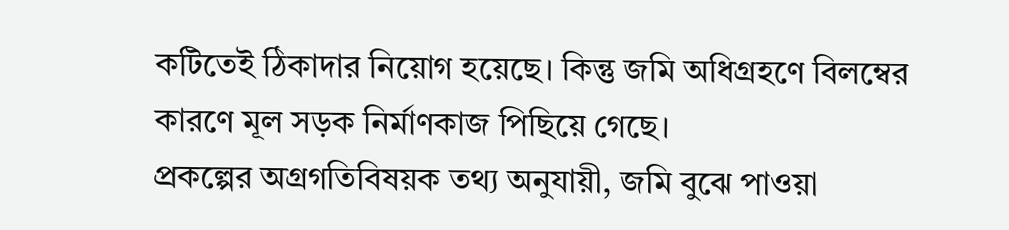কটিতেই ঠিকাদার নিয়োগ হয়েছে। কিন্তু জমি অধিগ্রহণে বিলম্বের কারণে মূল সড়ক নির্মাণকাজ পিছিয়ে গেছে।
প্রকল্পের অগ্রগতিবিষয়ক তথ্য অনুযায়ী, জমি বুঝে পাওয়া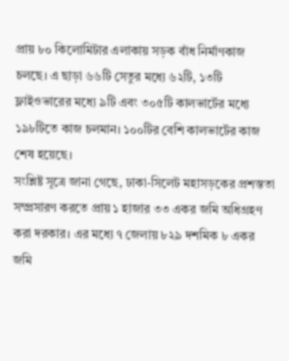প্রায় ৮০ কিলোমিটার এলাকায় সড়ক বাঁধ নির্মাণকাজ চলছে। এ ছাড়া ৬৬টি সেতুর মধ্যে ৬২টি, ১৩টি ফ্লাইওভারের মধ্যে ৯টি এবং ৩০৫টি কালভার্টের মধ্যে ১৯৮টিতে কাজ চলমান। ১০০টির বেশি কালভার্টের কাজ শেষ হয়েছে।
সংশ্লিষ্ট সূত্রে জানা গেছে, ঢাকা-সিলেট মহাসড়কের প্রশস্ততা সম্প্রসারণ করতে প্রায় ১ হাজার ৩৩ একর জমি অধিগ্রহণ করা দরকার। এর মধ্যে ৭ জেলায় ৮২৯ দশমিক ৮ একর জমি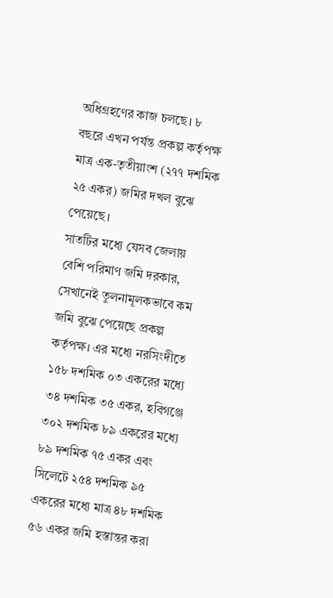অধিগ্রহণের কাজ চলছে। ৮ বছরে এখন পর্যন্ত প্রকল্প কর্তৃপক্ষ মাত্র এক-তৃতীয়াংশ (২৭৭ দশমিক ২৫ একর) জমির দখল বুঝে পেয়েছে।
সাতটির মধ্যে যেসব জেলায় বেশি পরিমাণ জমি দরকার, সেখানেই তুলনামূলকভাবে কম জমি বুঝে পেয়েছে প্রকল্প কর্তৃপক্ষ। এর মধ্যে নরসিংদীতে ১৫৮ দশমিক ০৩ একরের মধ্যে ৩৪ দশমিক ৩৫ একর, হবিগঞ্জে ৩০২ দশমিক ৮৯ একরের মধ্যে ৮৯ দশমিক ৭৫ একর এবং সিলেটে ২৫৪ দশমিক ৯৫ একরের মধ্যে মাত্র ৪৮ দশমিক ৫৬ একর জমি হস্তান্তর করা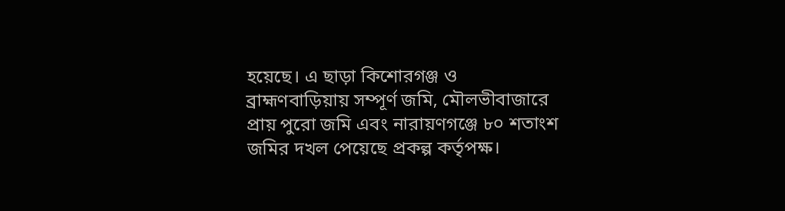হয়েছে। এ ছাড়া কিশোরগঞ্জ ও ব্রাহ্মণবাড়িয়ায় সম্পূর্ণ জমি, মৌলভীবাজারে প্রায় পুরো জমি এবং নারায়ণগঞ্জে ৮০ শতাংশ জমির দখল পেয়েছে প্রকল্প কর্তৃপক্ষ।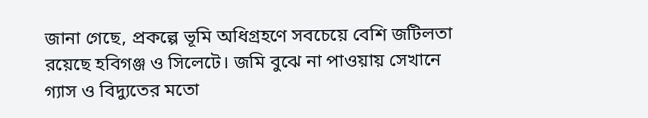জানা গেছে, প্রকল্পে ভূমি অধিগ্রহণে সবচেয়ে বেশি জটিলতা রয়েছে হবিগঞ্জ ও সিলেটে। জমি বুঝে না পাওয়ায় সেখানে গ্যাস ও বিদ্যুতের মতো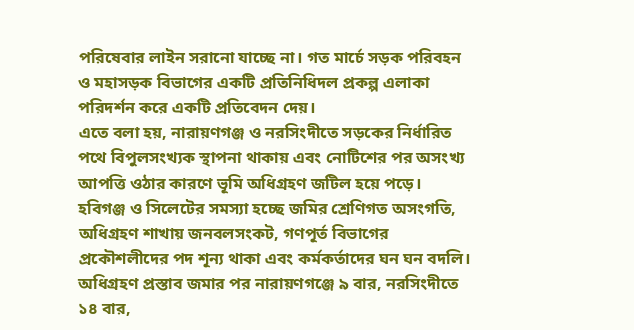পরিষেবার লাইন সরানো যাচ্ছে না। গত মার্চে সড়ক পরিবহন ও মহাসড়ক বিভাগের একটি প্রতিনিধিদল প্রকল্প এলাকা পরিদর্শন করে একটি প্রতিবেদন দেয়।
এতে বলা হয়, নারায়ণগঞ্জ ও নরসিংদীতে সড়কের নির্ধারিত পথে বিপুলসংখ্যক স্থাপনা থাকায় এবং নোটিশের পর অসংখ্য আপত্তি ওঠার কারণে ভূমি অধিগ্রহণ জটিল হয়ে পড়ে। হবিগঞ্জ ও সিলেটের সমস্যা হচ্ছে জমির শ্রেণিগত অসংগতি, অধিগ্রহণ শাখায় জনবলসংকট, গণপূর্ত বিভাগের প্রকৌশলীদের পদ শূন্য থাকা এবং কর্মকর্তাদের ঘন ঘন বদলি। অধিগ্রহণ প্রস্তাব জমার পর নারায়ণগঞ্জে ৯ বার, নরসিংদীতে ১৪ বার,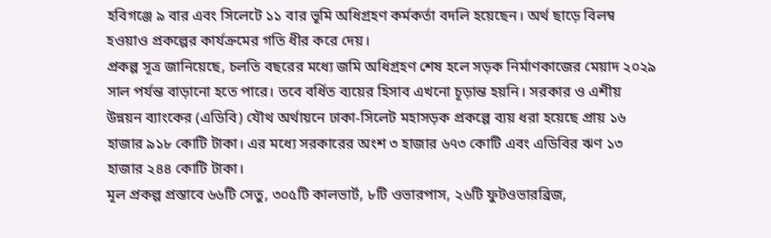হবিগঞ্জে ৯ বার এবং সিলেটে ১১ বার ভূমি অধিগ্রহণ কর্মকর্তা বদলি হয়েছেন। অর্থ ছাড়ে বিলম্ব হওয়াও প্রকল্পের কার্যক্রমের গতি ধীর করে দেয়।
প্রকল্প সূত্র জানিয়েছে, চলতি বছরের মধ্যে জমি অধিগ্রহণ শেষ হলে সড়ক নির্মাণকাজের মেয়াদ ২০২৯ সাল পর্যন্ত বাড়ানো হতে পারে। তবে বর্ধিত ব্যয়ের হিসাব এখনো চূড়ান্ত হয়নি। সরকার ও এশীয় উন্নয়ন ব্যাংকের (এডিবি) যৌথ অর্থায়নে ঢাকা-সিলেট মহাসড়ক প্রকল্পে ব্যয় ধরা হয়েছে প্রায় ১৬ হাজার ৯১৮ কোটি টাকা। এর মধ্যে সরকারের অংশ ৩ হাজার ৬৭৩ কোটি এবং এডিবির ঋণ ১৩ হাজার ২৪৪ কোটি টাকা।
মূল প্রকল্প প্রস্তাবে ৬৬টি সেতু, ৩০৫টি কালভার্ট, ৮টি ওভারপাস, ২৬টি ফুটওভারব্রিজ,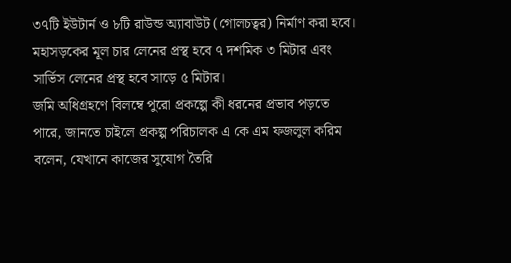৩৭টি ইউটার্ন ও ৮টি রাউন্ড অ্যাবাউট (গোলচত্বর) নির্মাণ করা হবে। মহাসড়কের মূল চার লেনের প্রস্থ হবে ৭ দশমিক ৩ মিটার এবং সার্ভিস লেনের প্রস্থ হবে সাড়ে ৫ মিটার।
জমি অধিগ্রহণে বিলম্বে পুরো প্রকল্পে কী ধরনের প্রভাব পড়তে পারে, জানতে চাইলে প্রকল্প পরিচালক এ কে এম ফজলুল করিম বলেন, যেখানে কাজের সুযোগ তৈরি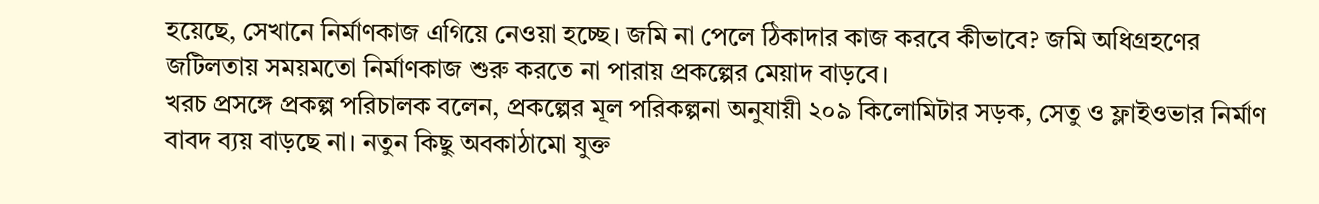হয়েছে, সেখানে নির্মাণকাজ এগিয়ে নেওয়া হচ্ছে। জমি না পেলে ঠিকাদার কাজ করবে কীভাবে? জমি অধিগ্রহণের জটিলতায় সময়মতো নির্মাণকাজ শুরু করতে না পারায় প্রকল্পের মেয়াদ বাড়বে।
খরচ প্রসঙ্গে প্রকল্প পরিচালক বলেন, প্রকল্পের মূল পরিকল্পনা অনুযায়ী ২০৯ কিলোমিটার সড়ক, সেতু ও ফ্লাইওভার নির্মাণ বাবদ ব্যয় বাড়ছে না। নতুন কিছু অবকাঠামো যুক্ত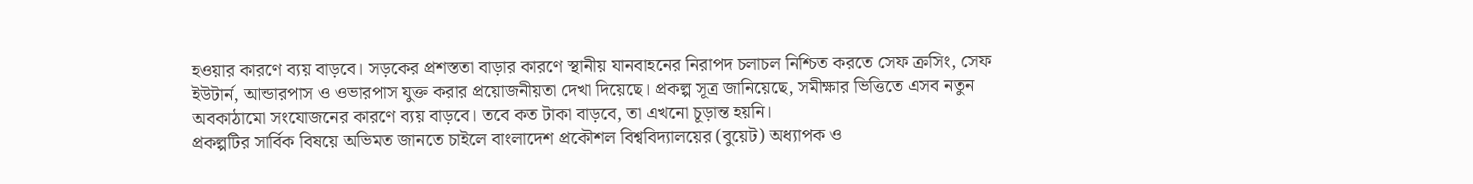হওয়ার কারণে ব্যয় বাড়বে। সড়কের প্রশস্ততা বাড়ার কারণে স্থানীয় যানবাহনের নিরাপদ চলাচল নিশ্চিত করতে সেফ ক্রসিং, সেফ ইউটার্ন, আন্ডারপাস ও ওভারপাস যুক্ত করার প্রয়োজনীয়তা দেখা দিয়েছে। প্রকল্প সূত্র জানিয়েছে, সমীক্ষার ভিত্তিতে এসব নতুন অবকাঠামো সংযোজনের কারণে ব্যয় বাড়বে। তবে কত টাকা বাড়বে, তা এখনো চূড়ান্ত হয়নি।
প্রকল্পটির সার্বিক বিষয়ে অভিমত জানতে চাইলে বাংলাদেশ প্রকৌশল বিশ্ববিদ্যালয়ের (বুয়েট) অধ্যাপক ও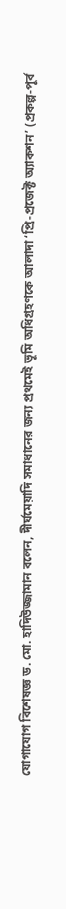যোগাযোগ বিশেষজ্ঞ ড. মো. হাদিউজ্জামান বলেন, দীর্ঘমেয়াদি সমাধানের জন্য প্রথমেই ভূমি অধিগ্রহণকে আলাদা ‘প্রি-প্রজেক্ট অ্যাকশন’ (প্রকল্প-পূর্ব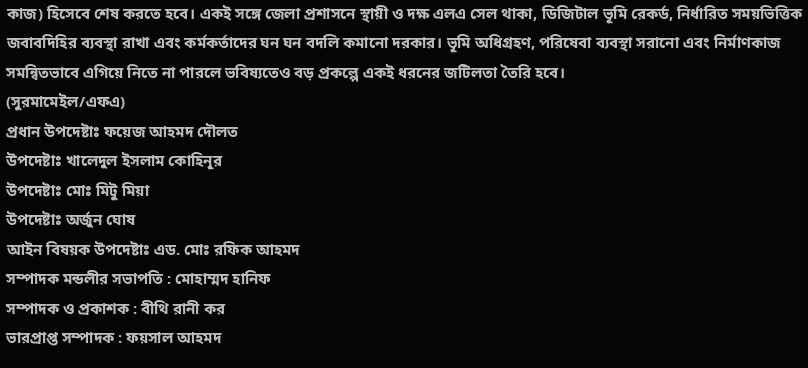কাজ) হিসেবে শেষ করতে হবে। একই সঙ্গে জেলা প্রশাসনে স্থায়ী ও দক্ষ এলএ সেল থাকা, ডিজিটাল ভূমি রেকর্ড, নির্ধারিত সময়ভিত্তিক জবাবদিহির ব্যবস্থা রাখা এবং কর্মকর্তাদের ঘন ঘন বদলি কমানো দরকার। ভূমি অধিগ্রহণ, পরিষেবা ব্যবস্থা সরানো এবং নির্মাণকাজ সমন্বিতভাবে এগিয়ে নিতে না পারলে ভবিষ্যতেও বড় প্রকল্পে একই ধরনের জটিলতা তৈরি হবে।
(সুরমামেইল/এফএ)
প্রধান উপদেষ্টাঃ ফয়েজ আহমদ দৌলত
উপদেষ্টাঃ খালেদুল ইসলাম কোহিনূর
উপদেষ্টাঃ মোঃ মিটু মিয়া
উপদেষ্টাঃ অর্জুন ঘোষ
আইন বিষয়ক উপদেষ্টাঃ এড. মোঃ রফিক আহমদ
সম্পাদক মন্ডলীর সভাপতি : মোহাম্মদ হানিফ
সম্পাদক ও প্রকাশক : বীথি রানী কর
ভারপ্রাপ্ত সম্পাদক : ফয়সাল আহমদ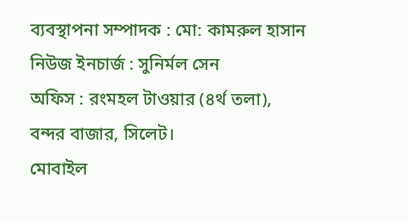ব্যবস্থাপনা সম্পাদক : মো: কামরুল হাসান
নিউজ ইনচার্জ : সুনির্মল সেন
অফিস : রংমহল টাওয়ার (৪র্থ তলা),
বন্দর বাজার, সিলেট।
মোবাইল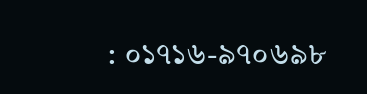: ০১৭১৬-৯৭০৬৯৮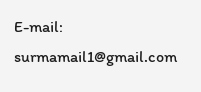E-mail: surmamail1@gmail.com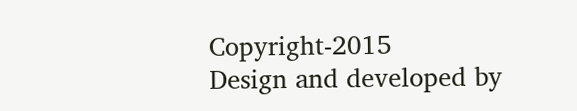Copyright-2015
Design and developed by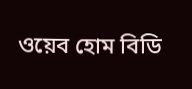ওয়েব হোম বিডি